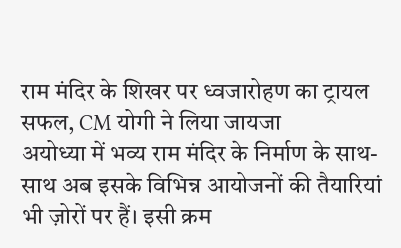राम मंदिर के शिखर पर ध्वजारोहण का ट्रायल सफल, CM योगी ने लिया जायजा
अयोध्या में भव्य राम मंदिर के निर्माण के साथ-साथ अब इसके विभिन्न आयोजनों की तैयारियां भी ज़ोरों पर हैं। इसी क्रम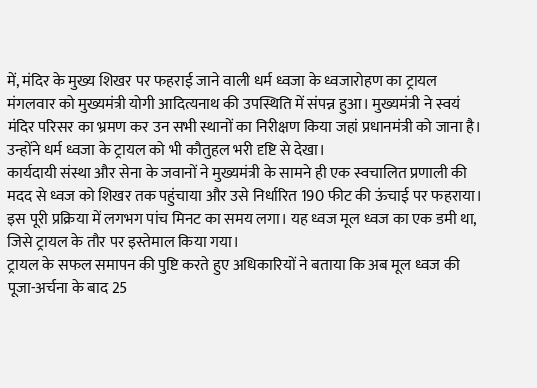में, मंदिर के मुख्य शिखर पर फहराई जाने वाली धर्म ध्वजा के ध्वजारोहण का ट्रायल मंगलवार को मुख्यमंत्री योगी आदित्यनाथ की उपस्थिति में संपन्न हुआ। मुख्यमंत्री ने स्वयं मंदिर परिसर का भ्रमण कर उन सभी स्थानों का निरीक्षण किया जहां प्रधानमंत्री को जाना है। उन्होंने धर्म ध्वजा के ट्रायल को भी कौतुहल भरी दृष्टि से देखा।
कार्यदायी संस्था और सेना के जवानों ने मुख्यमंत्री के सामने ही एक स्वचालित प्रणाली की मदद से ध्वज को शिखर तक पहुंचाया और उसे निर्धारित 190 फीट की ऊंचाई पर फहराया। इस पूरी प्रक्रिया में लगभग पांच मिनट का समय लगा। यह ध्वज मूल ध्वज का एक डमी था, जिसे ट्रायल के तौर पर इस्तेमाल किया गया।
ट्रायल के सफल समापन की पुष्टि करते हुए अधिकारियों ने बताया कि अब मूल ध्वज की पूजा-अर्चना के बाद 25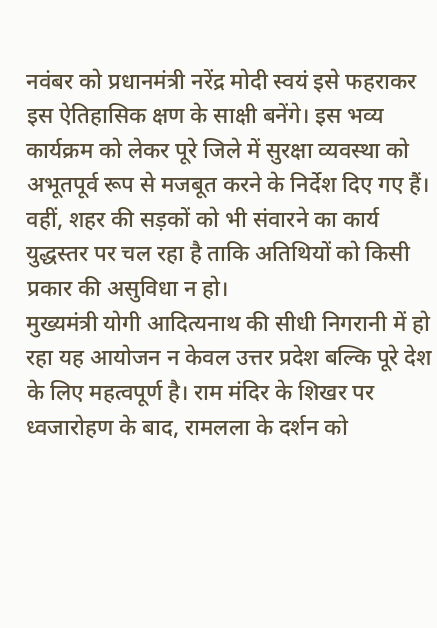नवंबर को प्रधानमंत्री नरेंद्र मोदी स्वयं इसे फहराकर इस ऐतिहासिक क्षण के साक्षी बनेंगे। इस भव्य कार्यक्रम को लेकर पूरे जिले में सुरक्षा व्यवस्था को अभूतपूर्व रूप से मजबूत करने के निर्देश दिए गए हैं। वहीं, शहर की सड़कों को भी संवारने का कार्य युद्धस्तर पर चल रहा है ताकि अतिथियों को किसी प्रकार की असुविधा न हो।
मुख्यमंत्री योगी आदित्यनाथ की सीधी निगरानी में हो रहा यह आयोजन न केवल उत्तर प्रदेश बल्कि पूरे देश के लिए महत्वपूर्ण है। राम मंदिर के शिखर पर ध्वजारोहण के बाद, रामलला के दर्शन को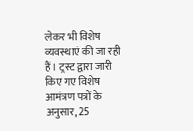लेकर भी विशेष व्यवस्थाएं की जा रही हैं। ट्रस्ट द्वारा जारी किए गए विशेष आमंत्रण पत्रों के अनुसार, 25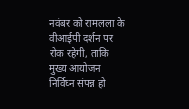नवंबर को रामलला के वीआईपी दर्शन पर रोक रहेगी, ताकि मुख्य आयोजन निर्विघ्न संपन्न हो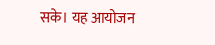सके। यह आयोजन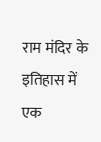राम मंदिर के इतिहास में एक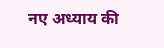नए अध्याय की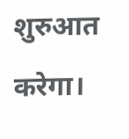शुरुआत करेगा।